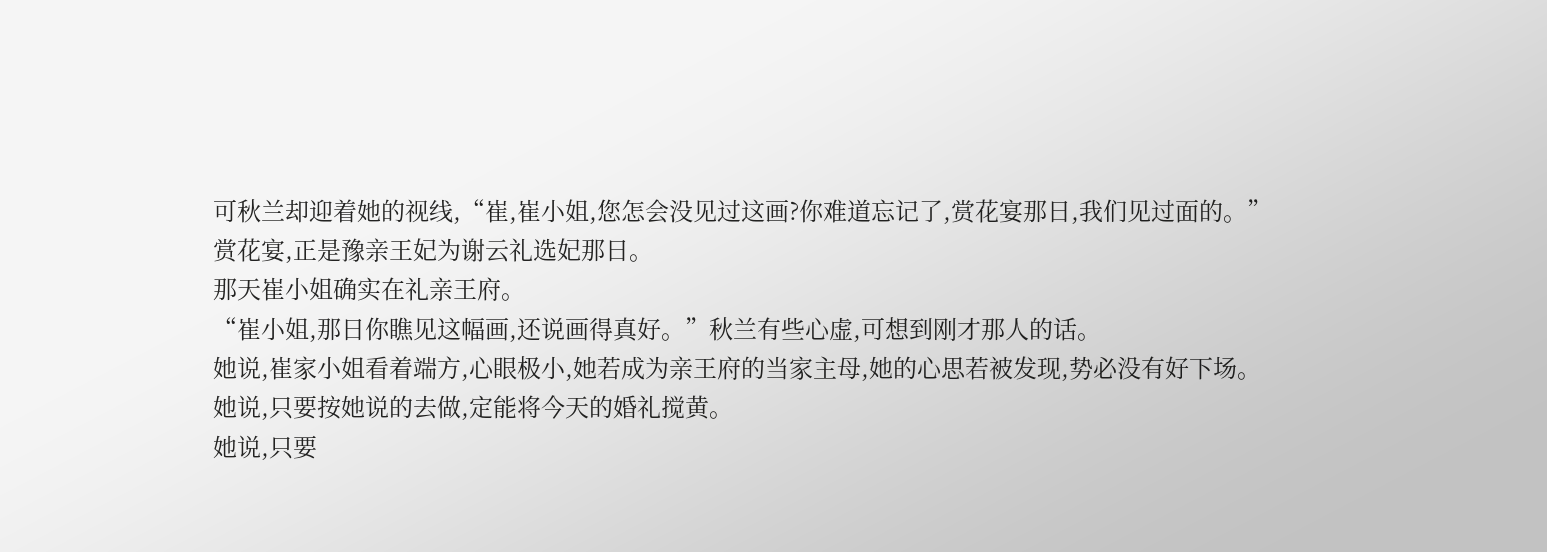可秋兰却迎着她的视线,“崔,崔小姐,您怎会没见过这画?你难道忘记了,赏花宴那日,我们见过面的。”
赏花宴,正是豫亲王妃为谢云礼选妃那日。
那天崔小姐确实在礼亲王府。
“崔小姐,那日你瞧见这幅画,还说画得真好。”秋兰有些心虚,可想到刚才那人的话。
她说,崔家小姐看着端方,心眼极小,她若成为亲王府的当家主母,她的心思若被发现,势必没有好下场。
她说,只要按她说的去做,定能将今天的婚礼搅黄。
她说,只要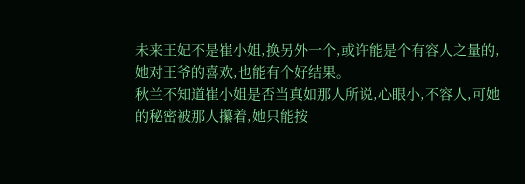未来王妃不是崔小姐,换另外一个,或许能是个有容人之量的,她对王爷的喜欢,也能有个好结果。
秋兰不知道崔小姐是否当真如那人所说,心眼小,不容人,可她的秘密被那人攥着,她只能按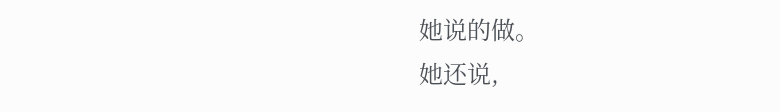她说的做。
她还说,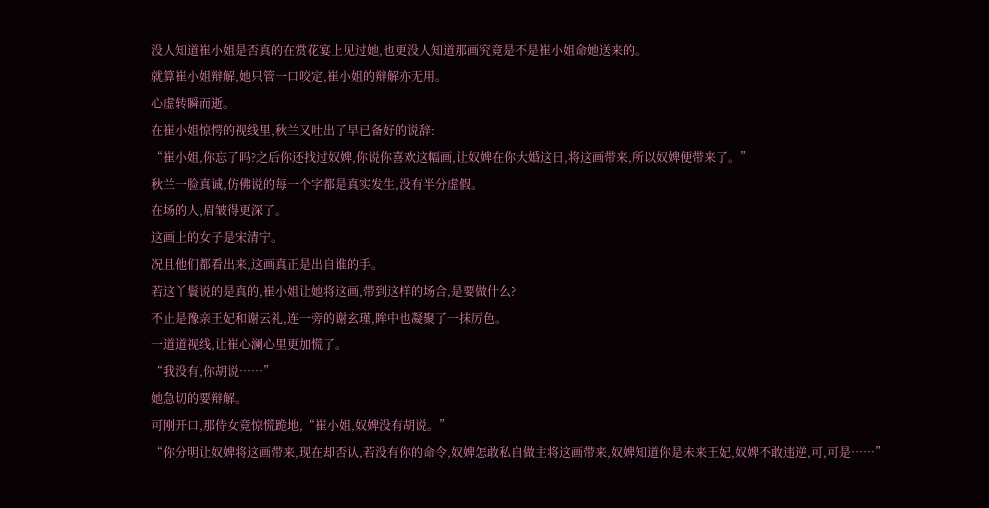没人知道崔小姐是否真的在赏花宴上见过她,也更没人知道那画究竟是不是崔小姐命她送来的。
就算崔小姐辩解,她只管一口咬定,崔小姐的辩解亦无用。
心虚转瞬而逝。
在崔小姐惊愕的视线里,秋兰又吐出了早已备好的说辞:
“崔小姐,你忘了吗?之后你还找过奴婢,你说你喜欢这幅画,让奴婢在你大婚这日,将这画带来,所以奴婢便带来了。”
秋兰一脸真诚,仿佛说的每一个字都是真实发生,没有半分虚假。
在场的人,眉皱得更深了。
这画上的女子是宋清宁。
况且他们都看出来,这画真正是出自谁的手。
若这丫鬟说的是真的,崔小姐让她将这画,带到这样的场合,是要做什么?
不止是豫亲王妃和谢云礼,连一旁的谢玄瑾,眸中也凝聚了一抹厉色。
一道道视线,让崔心澜心里更加慌了。
“我没有,你胡说……”
她急切的要辩解。
可刚开口,那侍女竟惊慌跪地,“崔小姐,奴婢没有胡说。”
“你分明让奴婢将这画带来,现在却否认,若没有你的命令,奴婢怎敢私自做主将这画带来,奴婢知道你是未来王妃,奴婢不敢违逆,可,可是……”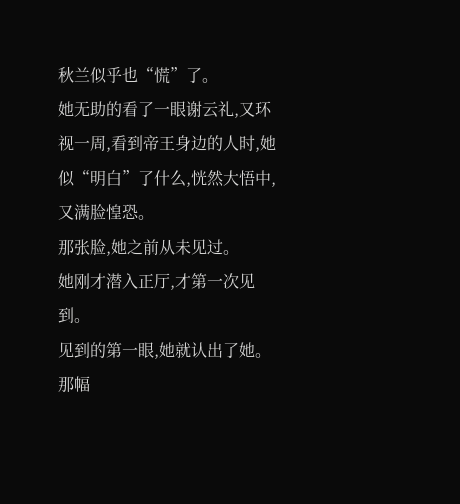秋兰似乎也“慌”了。
她无助的看了一眼谢云礼,又环视一周,看到帝王身边的人时,她似“明白”了什么,恍然大悟中,又满脸惶恐。
那张脸,她之前从未见过。
她刚才潜入正厅,才第一次见到。
见到的第一眼,她就认出了她。
那幅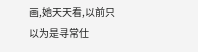画,她天天看,以前只以为是寻常仕